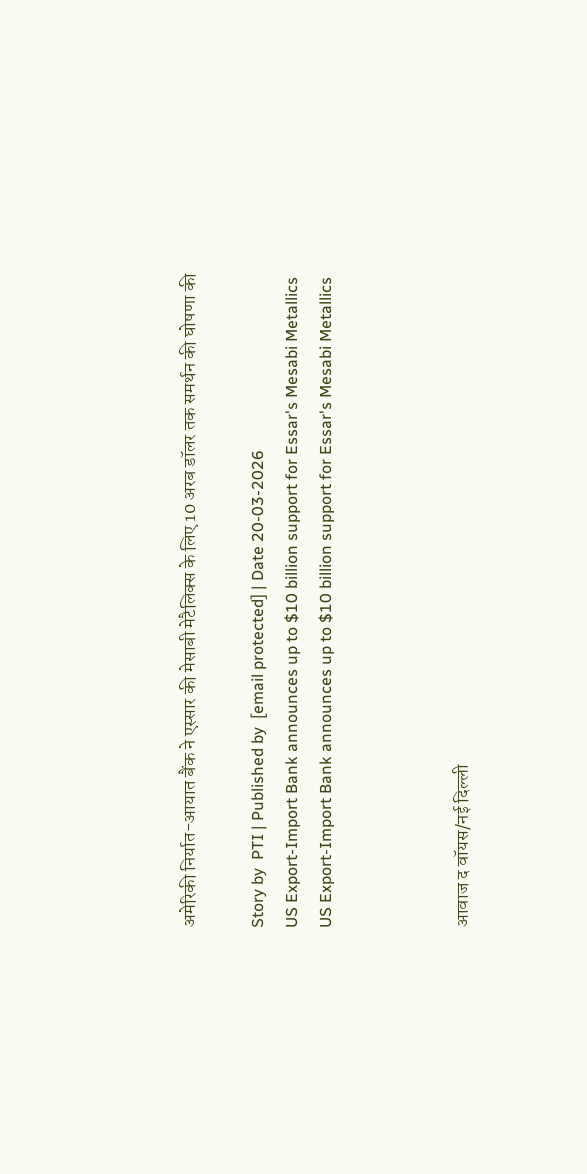अमेरिकी निर्यात-आयात बैंक ने एस्सार की मेसाबी मेटैलिक्स के लिए 10 अरब डॉलर तक समर्थन की घोषणा की

Story by  PTI | Published by  [email protected] | Date 20-03-2026
US Export-Import Bank announces up to $10 billion support for Essar's Mesabi Metallics
US Export-Import Bank announces up to $10 billion support for Essar's Mesabi Metallics



आवाज द वॉयस/नई दिल्ली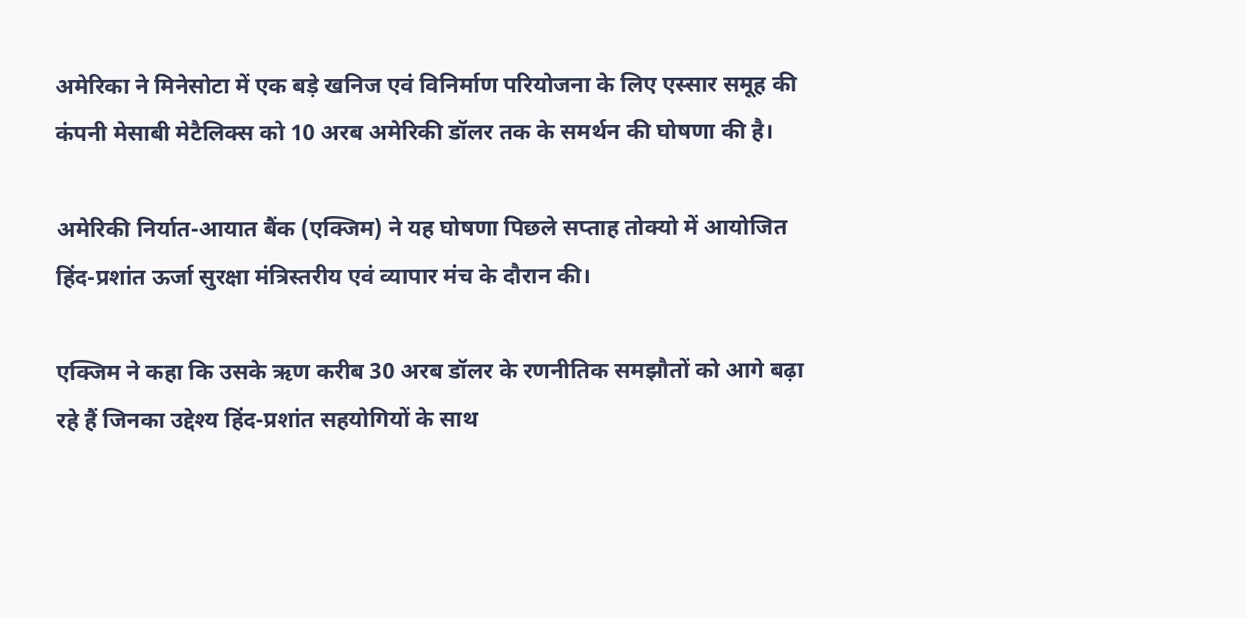अमेरिका ने मिनेसोटा में एक बड़े खनिज एवं विनिर्माण परियोजना के लिए एस्सार समूह की कंपनी मेसाबी मेटैलिक्स को 10 अरब अमेरिकी डॉलर तक के समर्थन की घोषणा की है।

अमेरिकी निर्यात-आयात बैंक (एक्जिम) ने यह घोषणा पिछले सप्ताह तोक्यो में आयोजित हिंद-प्रशांत ऊर्जा सुरक्षा मंत्रिस्तरीय एवं व्यापार मंच के दौरान की।

एक्जिम ने कहा कि उसके ऋण करीब 30 अरब डॉलर के रणनीतिक समझौतों को आगे बढ़ा रहे हैं जिनका उद्देश्य हिंद-प्रशांत सहयोगियों के साथ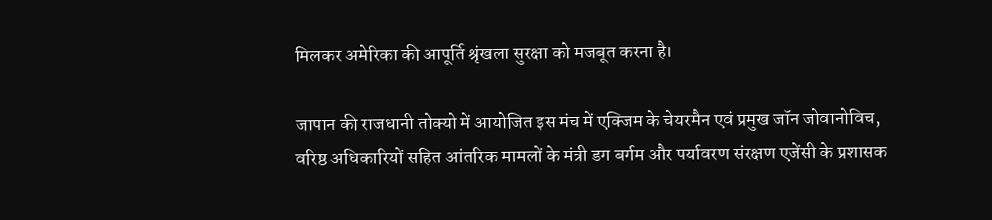मिलकर अमेरिका की आपूर्ति श्रृंखला सुरक्षा को मजबूत करना है।

जापान की राजधानी तोक्यो में आयोजित इस मंच में एक्जिम के चेयरमैन एवं प्रमुख जॉन जोवानोविच, वरिष्ठ अधिकारियों सहित आंतरिक मामलों के मंत्री डग बर्गम और पर्यावरण संरक्षण एजेंसी के प्रशासक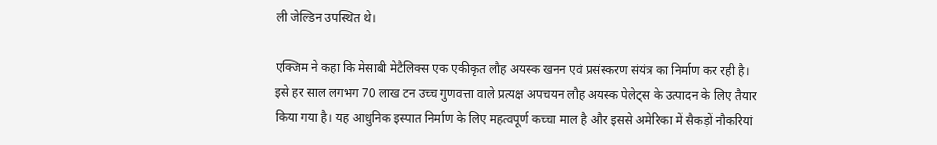ली जेल्डिन उपस्थित थे।

एक्जिम ने कहा कि मेसाबी मेटैलिक्स एक एकीकृत लौह अयस्क खनन एवं प्रसंस्करण संयंत्र का निर्माण कर रही है। इसे हर साल लगभग 70 लाख टन उच्च गुणवत्ता वाले प्रत्यक्ष अपचयन लौह अयस्क पेलेट्स के उत्पादन के लिए तैयार किया गया है। यह आधुनिक इस्पात निर्माण के लिए महत्वपूर्ण कच्चा माल है और इससे अमेरिका में सैकड़ों नौकरियां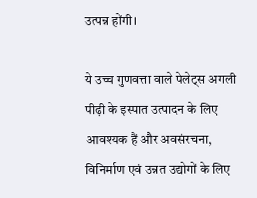उत्पन्न होंगी।

ये उच्च गुणवत्ता वाले पेलेट्स अगली पीढ़ी के इस्पात उत्पादन के लिए आवश्यक हैं और अवसंरचना, विनिर्माण एवं उन्नत उद्योगों के लिए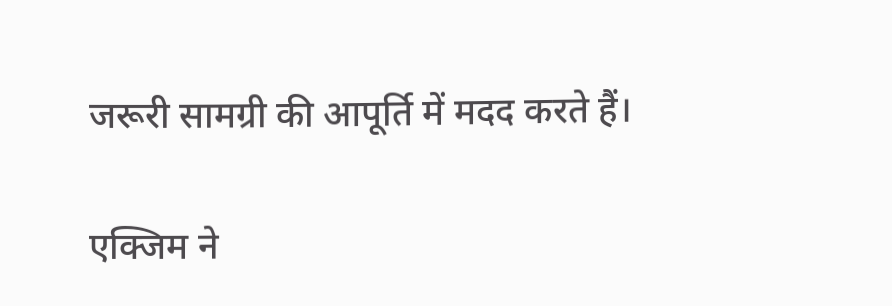जरूरी सामग्री की आपूर्ति में मदद करते हैं।

एक्जिम ने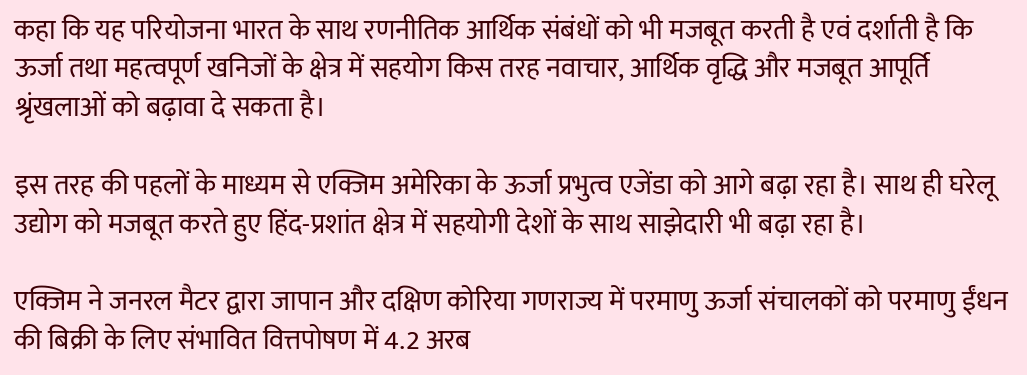कहा कि यह परियोजना भारत के साथ रणनीतिक आर्थिक संबंधों को भी मजबूत करती है एवं दर्शाती है कि ऊर्जा तथा महत्वपूर्ण खनिजों के क्षेत्र में सहयोग किस तरह नवाचार, आर्थिक वृद्धि और मजबूत आपूर्ति श्रृंखलाओं को बढ़ावा दे सकता है।

इस तरह की पहलों के माध्यम से एक्जिम अमेरिका के ऊर्जा प्रभुत्व एजेंडा को आगे बढ़ा रहा है। साथ ही घरेलू उद्योग को मजबूत करते हुए हिंद-प्रशांत क्षेत्र में सहयोगी देशों के साथ साझेदारी भी बढ़ा रहा है।

एक्जिम ने जनरल मैटर द्वारा जापान और दक्षिण कोरिया गणराज्य में परमाणु ऊर्जा संचालकों को परमाणु ईंधन की बिक्री के लिए संभावित वित्तपोषण में 4.2 अरब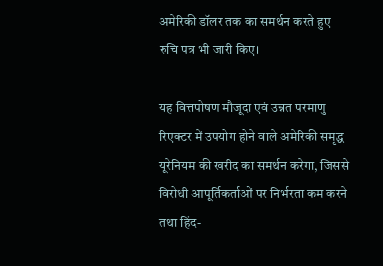अमेरिकी डॉलर तक का समर्थन करते हुए रुचि पत्र भी जारी किए।

यह वित्तपोषण मौजूदा एवं उन्नत परमाणु रिएक्टर में उपयोग होने वाले अमेरिकी समृद्ध यूरेनियम की खरीद का समर्थन करेगा, जिससे विरोधी आपूर्तिकर्ताओं पर निर्भरता कम करने तथा हिंद-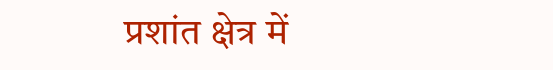प्रशांत क्षेत्र में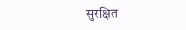सुरक्षित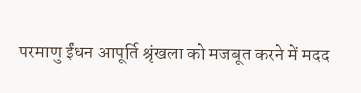परमाणु ईंधन आपूर्ति श्रृंखला को मजबूत करने में मदद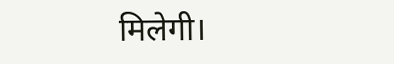मिलेगी।